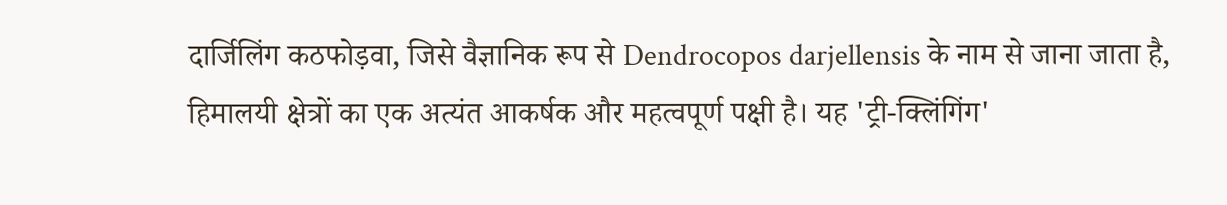दार्जिलिंग कठफोड़वा, जिसे वैज्ञानिक रूप से Dendrocopos darjellensis के नाम से जाना जाता है, हिमालयी क्षेत्रों का एक अत्यंत आकर्षक और महत्वपूर्ण पक्षी है। यह 'ट्री-क्लिंगिंग'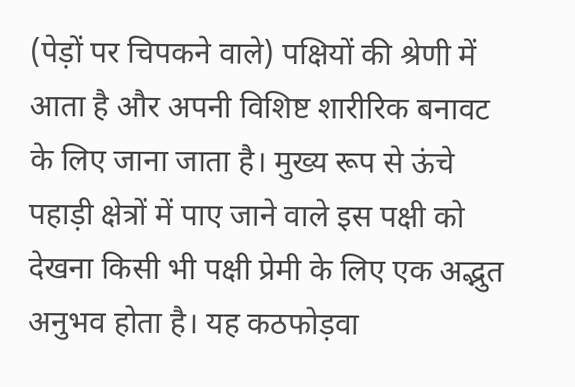(पेड़ों पर चिपकने वाले) पक्षियों की श्रेणी में आता है और अपनी विशिष्ट शारीरिक बनावट के लिए जाना जाता है। मुख्य रूप से ऊंचे पहाड़ी क्षेत्रों में पाए जाने वाले इस पक्षी को देखना किसी भी पक्षी प्रेमी के लिए एक अद्भुत अनुभव होता है। यह कठफोड़वा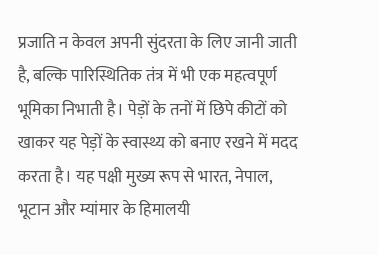प्रजाति न केवल अपनी सुंदरता के लिए जानी जाती है, बल्कि पारिस्थितिक तंत्र में भी एक महत्वपूर्ण भूमिका निभाती है। पेड़ों के तनों में छिपे कीटों को खाकर यह पेड़ों के स्वास्थ्य को बनाए रखने में मदद करता है। यह पक्षी मुख्य रूप से भारत, नेपाल, भूटान और म्यांमार के हिमालयी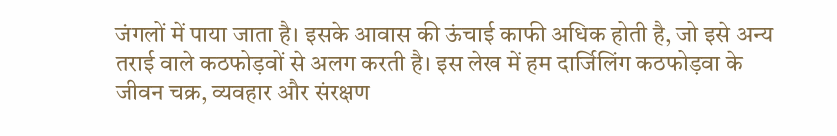जंगलों में पाया जाता है। इसके आवास की ऊंचाई काफी अधिक होती है, जो इसे अन्य तराई वाले कठफोड़वों से अलग करती है। इस लेख में हम दार्जिलिंग कठफोड़वा के जीवन चक्र, व्यवहार और संरक्षण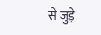से जुड़े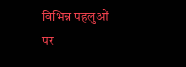विभिन्न पहलुओं पर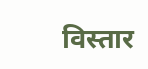विस्तार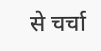से चर्चा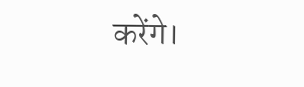करेंगे।